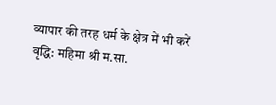व्यापार की तरह धर्म के क्षेत्र में भी करें वृद्धि: महिमा श्री म.सा.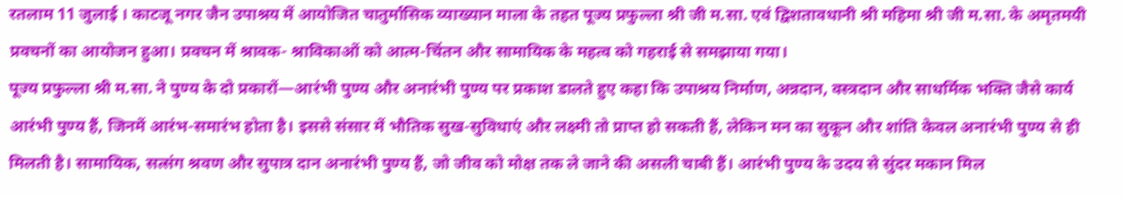रतलाम 11 जुलाई । काटजू नगर जैन उपाश्रय में आयोजित चातुर्मासिक व्याख्यान माला के तहत पूज्य प्रफुल्ला श्री जी म.सा. एवं द्विशतावधानी श्री महिमा श्री जी म.सा. के अमृतमयी प्रवचनों का आयोजन हुआ। प्रवचन में श्रावक- श्राविकाओं को आत्म-चिंतन और सामायिक के महत्व को गहराई से समझाया गया।
पूज्य प्रफुल्ला श्री म.सा. ने पुण्य के दो प्रकारों—आरंभी पुण्य और अनारंभी पुण्य पर प्रकाश डालते हुए कहा कि उपाश्रय निर्माण, अन्नदान, वस्त्रदान और साधर्मिक भक्ति जैसे कार्य आरंभी पुण्य हैं, जिनमें आरंभ-समारंभ होता है। इससे संसार में भौतिक सुख-सुविधाएं और लक्ष्मी तो प्राप्त हो सकती हैं, लेकिन मन का सुकून और शांति केवल अनारंभी पुण्य से ही मिलती है। सामायिक, सत्संग श्रवण और सुपात्र दान अनारंभी पुण्य हैं, जो जीव को मोक्ष तक ले जाने की असली चाबी हैं। आरंभी पुण्य के उदय से सुंदर मकान मिल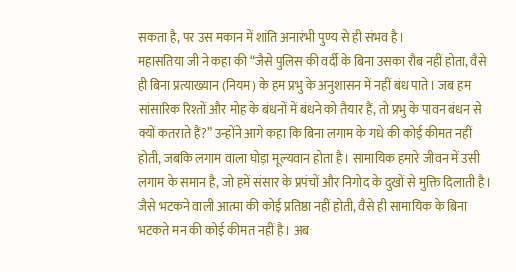सकता है, पर उस मकान में शांति अनारंभी पुण्य से ही संभव है।
महासतिया जी ने कहा की “जैसे पुलिस की वर्दी के बिना उसका रौब नहीं होता, वैसे ही बिना प्रत्याख्यान (नियम) के हम प्रभु के अनुशासन में नहीं बंध पाते। जब हम सांसारिक रिश्तों और मोह के बंधनों में बंधने को तैयार हैं, तो प्रभु के पावन बंधन से क्यों कतराते हैं?” उन्होंने आगे कहा कि बिना लगाम के गधे की कोई कीमत नहीं होती, जबकि लगाम वाला घोड़ा मूल्यवान होता है। सामायिक हमारे जीवन में उसी लगाम के समान है, जो हमें संसार के प्रपंचों और निगोद के दुखों से मुक्ति दिलाती है। जैसे भटकने वाली आत्मा की कोई प्रतिष्ठा नहीं होती, वैसे ही सामायिक के बिना भटकते मन की कोई कीमत नहीं है। अब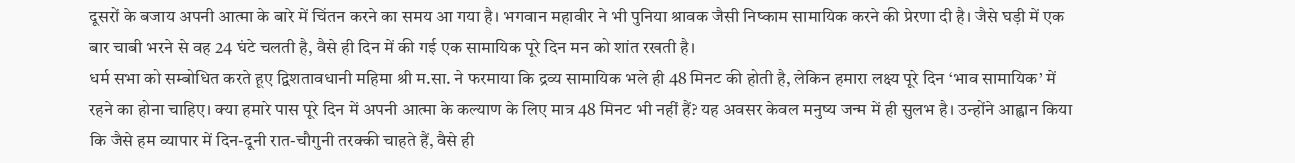दूसरों के बजाय अपनी आत्मा के बारे में चिंतन करने का समय आ गया है। भगवान महावीर ने भी पुनिया श्रावक जैसी निष्काम सामायिक करने की प्रेरणा दी है। जैसे घड़ी में एक बार चाबी भरने से वह 24 घंटे चलती है, वैसे ही दिन में की गई एक सामायिक पूरे दिन मन को शांत रखती है।
धर्म सभा को सम्बोधित करते हूए द्विशतावधानी महिमा श्री म.सा. ने फरमाया कि द्रव्य सामायिक भले ही 48 मिनट की होती है, लेकिन हमारा लक्ष्य पूरे दिन ‘भाव सामायिक’ में रहने का होना चाहिए। क्या हमारे पास पूरे दिन में अपनी आत्मा के कल्याण के लिए मात्र 48 मिनट भी नहीं हैं? यह अवसर केवल मनुष्य जन्म में ही सुलभ है। उन्होंने आह्वान किया कि जैसे हम व्यापार में दिन-दूनी रात-चौगुनी तरक्की चाहते हैं, वैसे ही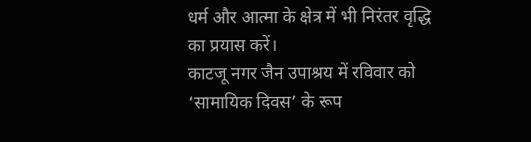धर्म और आत्मा के क्षेत्र में भी निरंतर वृद्धि का प्रयास करें।
काटजू नगर जैन उपाश्रय में रविवार को ‘सामायिक दिवस’ के रूप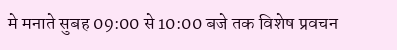मे मनाते सुबह 09:00 से 10:00 बजे तक विशेष प्रवचन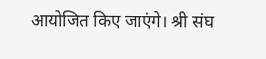आयोजित किए जाएंगे। श्री संघ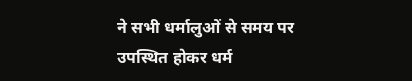ने सभी धर्मालुओं से समय पर उपस्थित होकर धर्म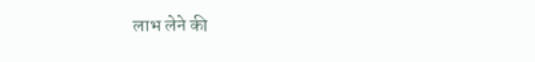लाभ लेने की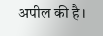अपील की है।